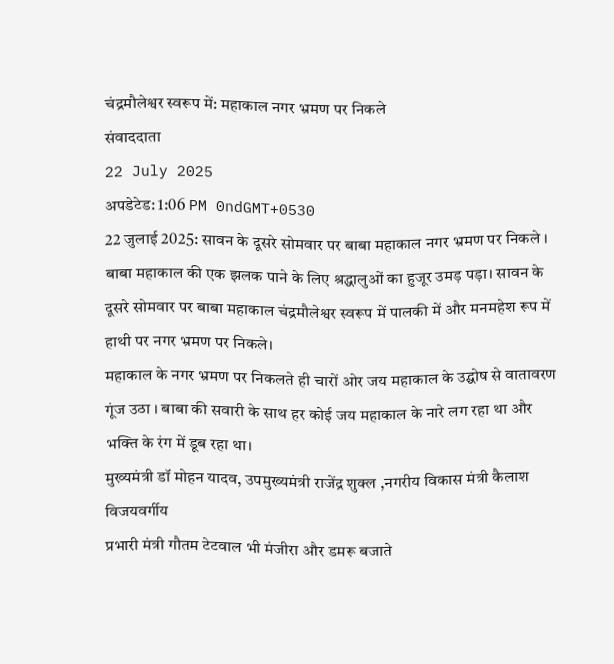चंद्रमौलेश्वर स्वरूप में: महाकाल नगर भ्रमण पर निकले
संवाददाता
22 July 2025
अपडेटेड: 1:06 PM 0ndGMT+0530
22 जुलाई 2025: सावन के दूसरे सोमवार पर बाबा महाकाल नगर भ्रमण पर निकले ।
बाबा महाकाल की एक झलक पाने के लिए श्रद्धालुओं का हुजूर उमड़ पड़ा। सावन के दूसरे सोमवार पर बाबा महाकाल चंद्रमौलेश्वर स्वरूप में पालकी में और मनमहेश रूप में हाथी पर नगर भ्रमण पर निकले।
महाकाल के नगर भ्रमण पर निकलते ही चारों ओर जय महाकाल के उद्घोष से वातावरण गूंज उठा । बाबा की सवारी के साथ हर कोई जय महाकाल के नारे लग रहा था और भक्ति के रंग में डूब रहा था।
मुख्यमंत्री डॉ मोहन यादव, उपमुख्यमंत्री राजेंद्र शुक्ल ,नगरीय विकास मंत्री कैलाश विजयवर्गीय
प्रभारी मंत्री गौतम टेटवाल भी मंजीरा और डमरू बजाते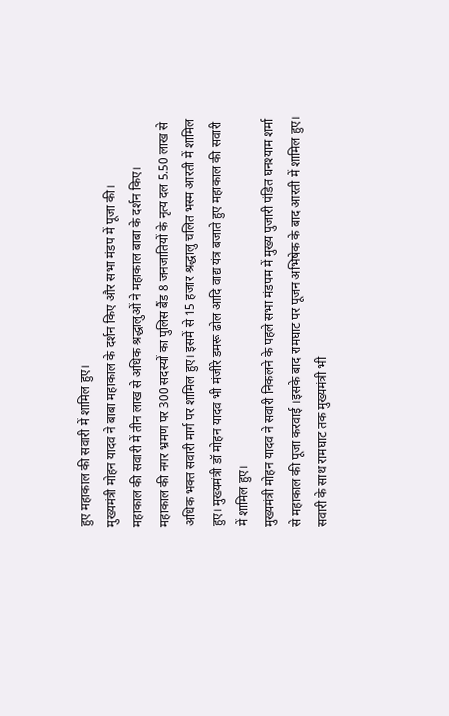हुए महाकाल की सवारी में शामिल हुए।
मुख्यमंत्री मोहन यादव ने बाबा महाकाल के दर्शन किए और सभा मंडप में पूजा की।
महाकाल की सवारी में तीन लाख से अधिक श्रद्धालुओं ने महाकाल बाबा के दर्शन किए।
महाकाल की नगर भ्रमण पर 300 सदस्यों का पुलिस बैंड 8 जनजातियों के नृत्य दल 5.50 लाख से अधिक भक्त सवारी मार्ग पर शामिल हुए। इसमें से 15 हजार श्रद्धालु चलित भस्म आरती में शामिल हुए। मुख्यमंत्री डॉ मोहन यादव भी मंजीरे डमरू ढोल आदि वाद्य यंत्र बजाते हुए महाकाल की सवारी में शामिल हुए।
मुख्यमंत्री मोहन यादव ने सवारी निकलने के पहले सभा मंडपम में मुख्य पुजारी पंडित घनश्याम शर्मा से महाकाल की पूजा करवाई ।इसके बाद रामघाट पर पूजन अभिषेक के बाद आरती में शामिल हुए। सवारी के साथ रामघाट तक मुख्यमंत्री भी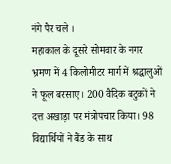नंगे पैर चले ।
महाकाल के दूसरे सोमवार के नगर भ्रमण में 4 किलोमीटर मार्ग में श्रद्धालुओं ने फूल बरसाए। 200 वैदिक बटुकों ने दत्त अखाड़ा पर मंत्रोपचार किया। 98 विद्यार्थियों ने बैंड के साथ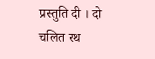प्रस्तुति दी । दो चलित रथ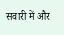सवारी में और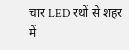चार LED रथों से शहर में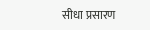सीधा प्रसारण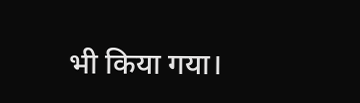भी किया गया।